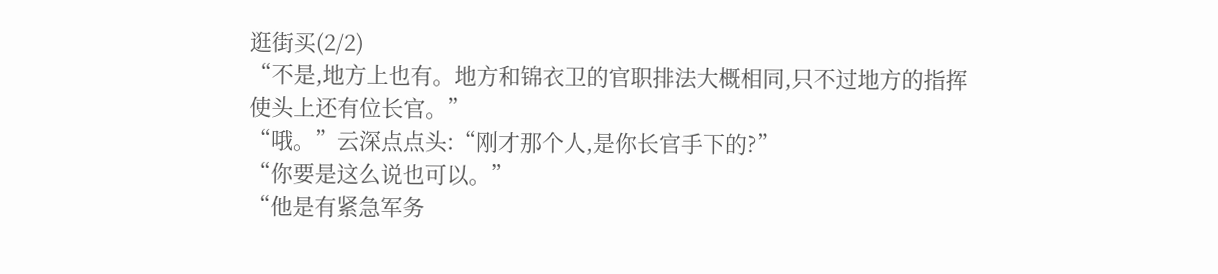逛街买(2/2)
“不是,地方上也有。地方和锦衣卫的官职排法大概相同,只不过地方的指挥使头上还有位长官。”
“哦。”云深点点头:“刚才那个人,是你长官手下的?”
“你要是这么说也可以。”
“他是有紧急军务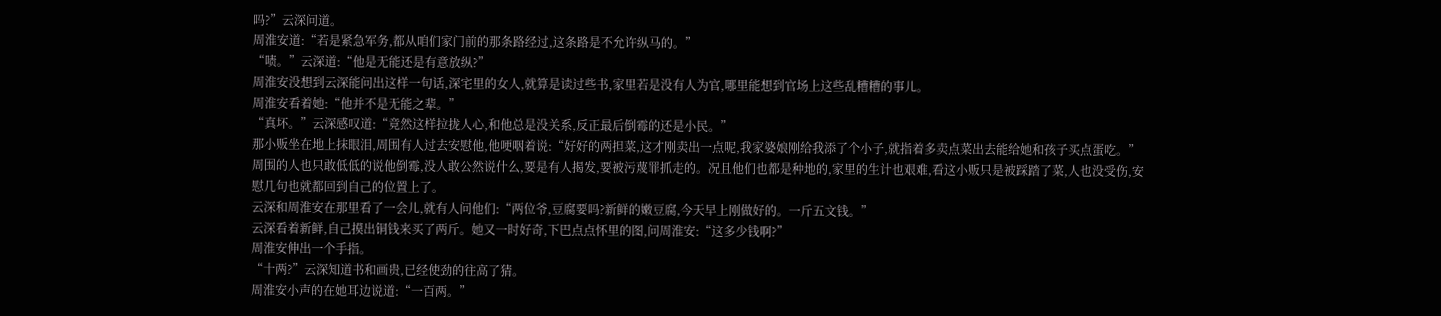吗?”云深问道。
周淮安道:“若是紧急军务,都从咱们家门前的那条路经过,这条路是不允许纵马的。”
“啧。”云深道:“他是无能还是有意放纵?”
周淮安没想到云深能问出这样一句话,深宅里的女人,就算是读过些书,家里若是没有人为官,哪里能想到官场上这些乱糟糟的事儿。
周淮安看着她:“他并不是无能之辈。”
“真坏。”云深感叹道:“竟然这样拉拢人心,和他总是没关系,反正最后倒霉的还是小民。”
那小贩坐在地上抹眼泪,周围有人过去安慰他,他哽咽着说:“好好的两担菜,这才刚卖出一点呢,我家婆娘刚给我添了个小子,就指着多卖点菜出去能给她和孩子买点蛋吃。”
周围的人也只敢低低的说他倒霉,没人敢公然说什么,要是有人揭发,要被污蔑罪抓走的。况且他们也都是种地的,家里的生计也艰难,看这小贩只是被踩踏了菜,人也没受伤,安慰几句也就都回到自己的位置上了。
云深和周淮安在那里看了一会儿,就有人问他们:“两位爷,豆腐要吗?新鲜的嫩豆腐,今天早上刚做好的。一斤五文钱。”
云深看着新鲜,自己摸出铜钱来买了两斤。她又一时好奇,下巴点点怀里的图,问周淮安:“这多少钱啊?”
周淮安伸出一个手指。
“十两?”云深知道书和画贵,已经使劲的往高了猜。
周淮安小声的在她耳边说道:“一百两。”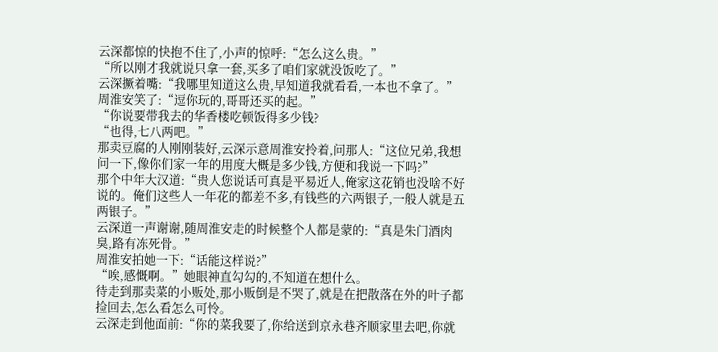云深都惊的快抱不住了,小声的惊呼:“怎么这么贵。”
“所以刚才我就说只拿一套,买多了咱们家就没饭吃了。”
云深撅着嘴:“我哪里知道这么贵,早知道我就看看,一本也不拿了。”
周淮安笑了:“逗你玩的,哥哥还买的起。”
“你说要带我去的华香楼吃顿饭得多少钱?
“也得,七八两吧。”
那卖豆腐的人刚刚装好,云深示意周淮安拎着,问那人:“这位兄弟,我想问一下,像你们家一年的用度大概是多少钱,方便和我说一下吗?”
那个中年大汉道:“贵人您说话可真是平易近人,俺家这花销也没啥不好说的。俺们这些人一年花的都差不多,有钱些的六两银子,一般人就是五两银子。”
云深道一声谢谢,随周淮安走的时候整个人都是蒙的:“真是朱门酒肉臭,路有冻死骨。”
周淮安拍她一下:“话能这样说?”
“唉,感慨啊。”她眼神直勾勾的,不知道在想什么。
待走到那卖菜的小贩处,那小贩倒是不哭了,就是在把散落在外的叶子都捡回去,怎么看怎么可怜。
云深走到他面前:“你的菜我要了,你给送到京永巷齐顺家里去吧,你就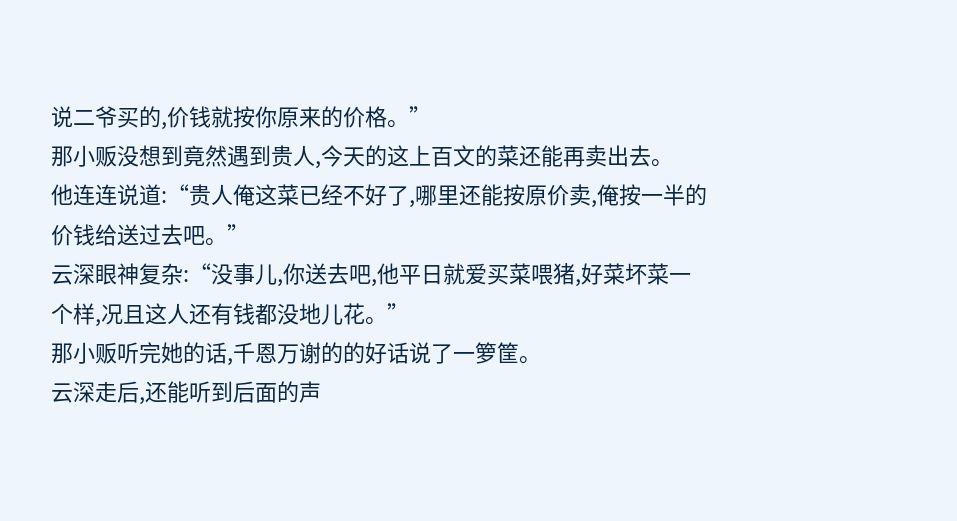说二爷买的,价钱就按你原来的价格。”
那小贩没想到竟然遇到贵人,今天的这上百文的菜还能再卖出去。
他连连说道:“贵人俺这菜已经不好了,哪里还能按原价卖,俺按一半的价钱给送过去吧。”
云深眼神复杂:“没事儿,你送去吧,他平日就爱买菜喂猪,好菜坏菜一个样,况且这人还有钱都没地儿花。”
那小贩听完她的话,千恩万谢的的好话说了一箩筐。
云深走后,还能听到后面的声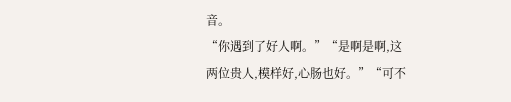音。
“你遇到了好人啊。”“是啊是啊,这两位贵人,模样好,心肠也好。”“可不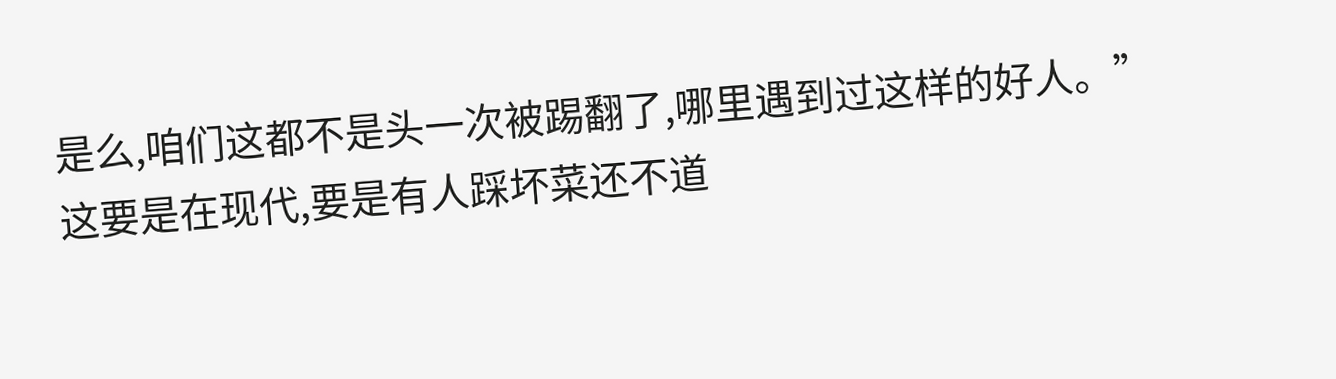是么,咱们这都不是头一次被踢翻了,哪里遇到过这样的好人。”
这要是在现代,要是有人踩坏菜还不道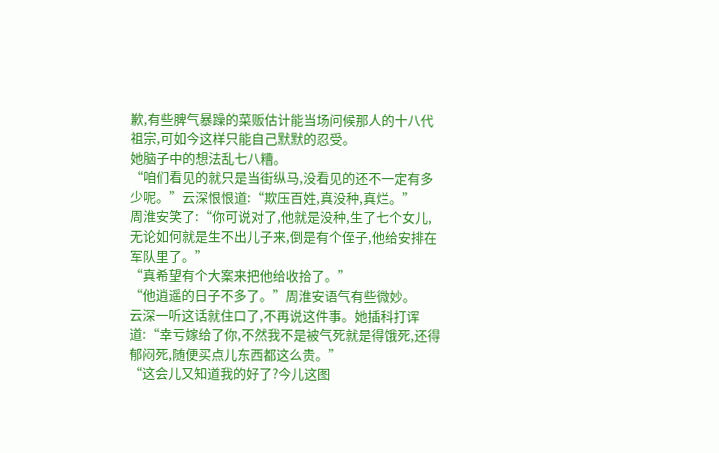歉,有些脾气暴躁的菜贩估计能当场问候那人的十八代祖宗,可如今这样只能自己默默的忍受。
她脑子中的想法乱七八糟。
“咱们看见的就只是当街纵马,没看见的还不一定有多少呢。”云深恨恨道:“欺压百姓,真没种,真烂。”
周淮安笑了:“你可说对了,他就是没种,生了七个女儿,无论如何就是生不出儿子来,倒是有个侄子,他给安排在军队里了。”
“真希望有个大案来把他给收拾了。”
“他逍遥的日子不多了。”周淮安语气有些微妙。
云深一听这话就住口了,不再说这件事。她插科打诨道:“幸亏嫁给了你,不然我不是被气死就是得饿死,还得郁闷死,随便买点儿东西都这么贵。”
“这会儿又知道我的好了?今儿这图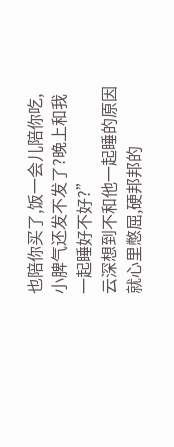也陪你买了,饭一会儿陪你吃,小脾气还发不发了?晚上和我一起睡好不好?”
云深想到不和他一起睡的原因就心里憋屈,硬邦邦的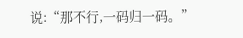说:“那不行,一码归一码。”